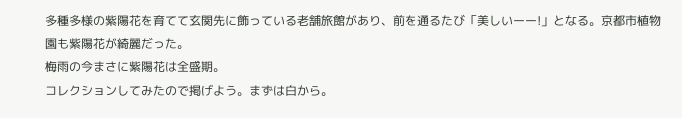多種多様の紫陽花を育てて玄関先に飾っている老舗旅館があり、前を通るたび「美しいーー!」となる。京都市植物園も紫陽花が綺麗だった。
梅雨の今まさに紫陽花は全盛期。
コレクションしてみたので掲げよう。まずは白から。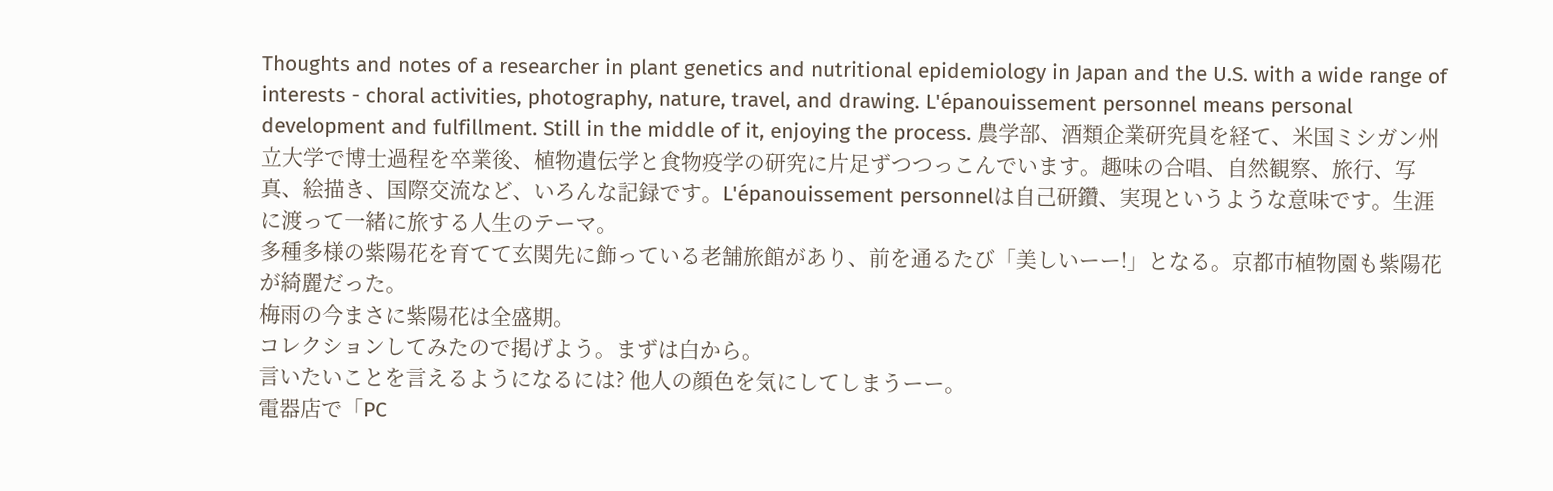Thoughts and notes of a researcher in plant genetics and nutritional epidemiology in Japan and the U.S. with a wide range of interests - choral activities, photography, nature, travel, and drawing. L'épanouissement personnel means personal development and fulfillment. Still in the middle of it, enjoying the process. 農学部、酒類企業研究員を経て、米国ミシガン州立大学で博士過程を卒業後、植物遺伝学と食物疫学の研究に片足ずつつっこんでいます。趣味の合唱、自然観察、旅行、写真、絵描き、国際交流など、いろんな記録です。L'épanouissement personnelは自己研鑽、実現というような意味です。生涯に渡って一緒に旅する人生のテーマ。
多種多様の紫陽花を育てて玄関先に飾っている老舗旅館があり、前を通るたび「美しいーー!」となる。京都市植物園も紫陽花が綺麗だった。
梅雨の今まさに紫陽花は全盛期。
コレクションしてみたので掲げよう。まずは白から。
言いたいことを言えるようになるには? 他人の顔色を気にしてしまうーー。
電器店で「PC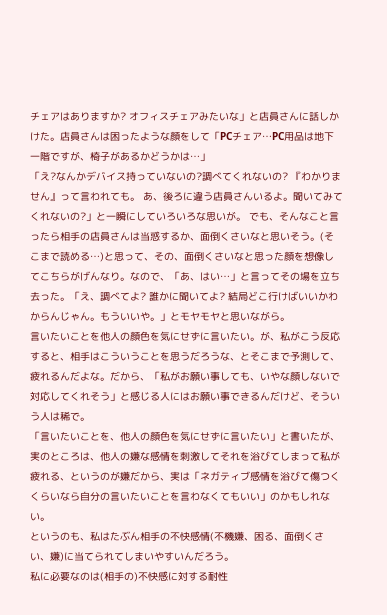チェアはありますか? オフィスチェアみたいな」と店員さんに話しかけた。店員さんは困ったような顔をして「PCチェア…PC用品は地下一階ですが、椅子があるかどうかは…」
「え?なんかデバイス持っていないの?調べてくれないの? 『わかりません』って言われても。 あ、後ろに違う店員さんいるよ。聞いてみてくれないの?」と一瞬にしていろいろな思いが。 でも、そんなこと言ったら相手の店員さんは当惑するか、面倒くさいなと思いそう。(そこまで読める…)と思って、その、面倒くさいなと思った顔を想像してこちらがげんなり。なので、「あ、はい…」と言ってその場を立ち去った。「え、調べてよ? 誰かに聞いてよ? 結局どこ行けばいいかわからんじゃん。もういいや。」とモヤモヤと思いながら。
言いたいことを他人の顔色を気にせずに言いたい。が、私がこう反応すると、相手はこういうことを思うだろうな、とそこまで予測して、疲れるんだよな。だから、「私がお願い事しても、いやな顔しないで対応してくれそう」と感じる人にはお願い事できるんだけど、そういう人は稀で。
「言いたいことを、他人の顔色を気にせずに言いたい」と書いたが、実のところは、他人の嫌な感情を刺激してそれを浴びてしまって私が疲れる、というのが嫌だから、実は「ネガティブ感情を浴びて傷つくくらいなら自分の言いたいことを言わなくてもいい」のかもしれない。
というのも、私はたぶん相手の不快感情(不機嫌、困る、面倒くさい、嫌)に当てられてしまいやすいんだろう。
私に必要なのは(相手の)不快感に対する耐性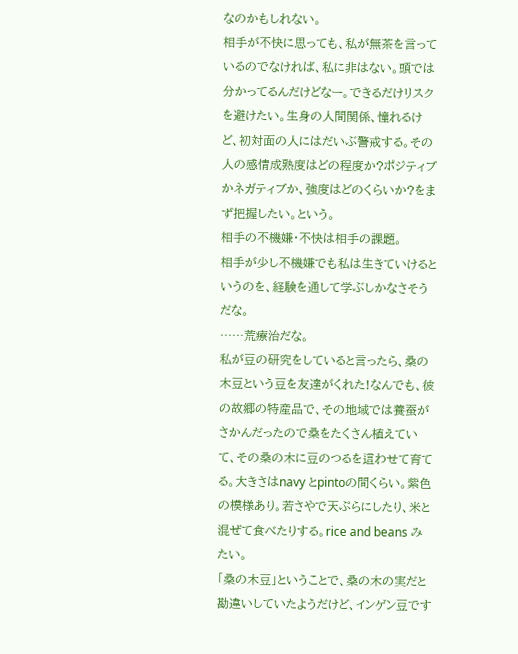なのかもしれない。
相手が不快に思っても、私が無茶を言っているのでなければ、私に非はない。頭では分かってるんだけどなー。できるだけリスクを避けたい。生身の人間関係、憧れるけど、初対面の人にはだいぶ警戒する。その人の感情成熟度はどの程度か?ポジティブかネガティブか、強度はどのくらいか?をまず把握したい。という。
相手の不機嫌・不快は相手の課題。
相手が少し不機嫌でも私は生きていけるというのを、経験を通して学ぶしかなさそうだな。
……荒療治だな。
私が豆の研究をしていると言ったら、桑の木豆という豆を友達がくれた!なんでも、彼の故郷の特産品で、その地域では養蚕がさかんだったので桑をたくさん植えていて、その桑の木に豆のつるを這わせて育てる。大きさはnavy とpintoの間くらい。紫色の模様あり。若さやで天ぷらにしたり、米と混ぜて食べたりする。rice and beans みたい。
「桑の木豆」ということで、桑の木の実だと勘違いしていたようだけど、インゲン豆です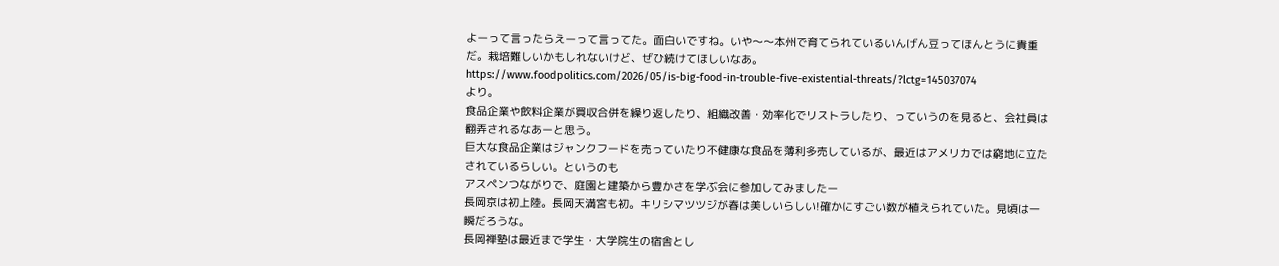よーって言ったらえーって言ってた。面白いですね。いや〜〜本州で育てられているいんげん豆ってほんとうに貴重だ。栽培難しいかもしれないけど、ぜひ続けてほしいなあ。
https://www.foodpolitics.com/2026/05/is-big-food-in-trouble-five-existential-threats/?lctg=145037074
より。
食品企業や飲料企業が買収合併を繰り返したり、組織改善・効率化でリストラしたり、っていうのを見ると、会社員は翻弄されるなあーと思う。
巨大な食品企業はジャンクフードを売っていたり不健康な食品を薄利多売しているが、最近はアメリカでは窮地に立たされているらしい。というのも
アスペンつながりで、庭園と建築から豊かさを学ぶ会に参加してみましたー
長岡京は初上陸。長岡天満宮も初。キリシマツツジが春は美しいらしい!確かにすごい数が植えられていた。見頃は一瞬だろうな。
長岡禅塾は最近まで学生・大学院生の宿舎とし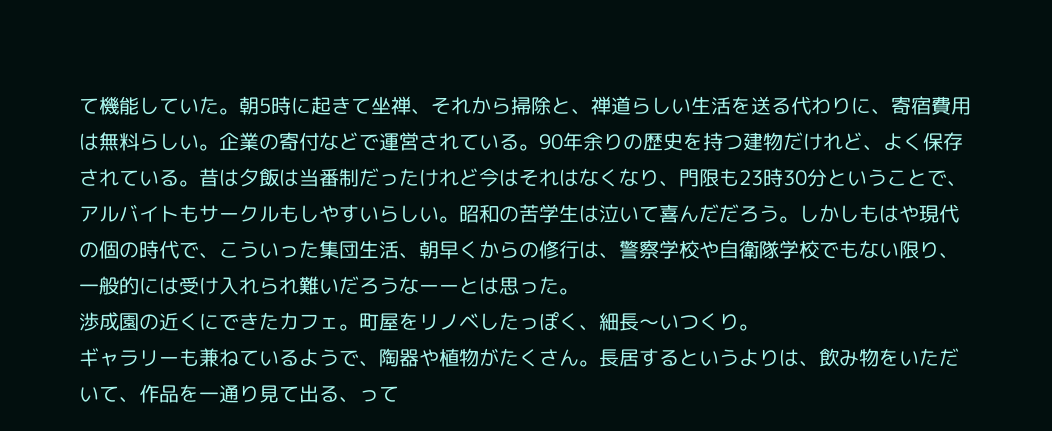て機能していた。朝5時に起きて坐禅、それから掃除と、禅道らしい生活を送る代わりに、寄宿費用は無料らしい。企業の寄付などで運営されている。90年余りの歴史を持つ建物だけれど、よく保存されている。昔は夕飯は当番制だったけれど今はそれはなくなり、門限も23時30分ということで、アルバイトもサークルもしやすいらしい。昭和の苦学生は泣いて喜んだだろう。しかしもはや現代の個の時代で、こういった集団生活、朝早くからの修行は、警察学校や自衛隊学校でもない限り、一般的には受け入れられ難いだろうなーーとは思った。
渉成園の近くにできたカフェ。町屋をリノベしたっぽく、細長〜いつくり。
ギャラリーも兼ねているようで、陶器や植物がたくさん。長居するというよりは、飲み物をいただいて、作品を一通り見て出る、って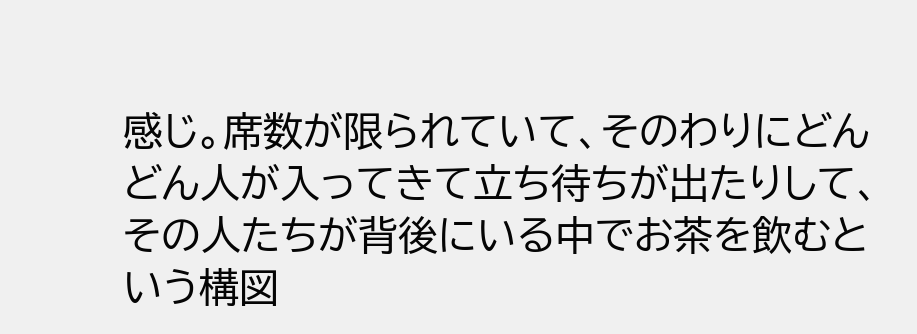感じ。席数が限られていて、そのわりにどんどん人が入ってきて立ち待ちが出たりして、その人たちが背後にいる中でお茶を飲むという構図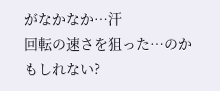がなかなか…汗
回転の速さを狙った…のかもしれない?